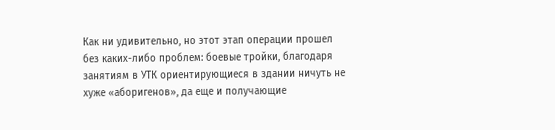Как ни удивительно, но этот этап операции прошел без каких-либо проблем: боевые тройки, благодаря занятиям в УТК ориентирующиеся в здании ничуть не хуже «аборигенов», да еще и получающие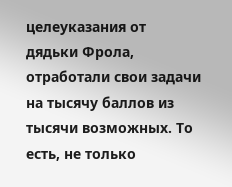целеуказания от дядьки Фрола, отработали свои задачи на тысячу баллов из тысячи возможных. То есть, не только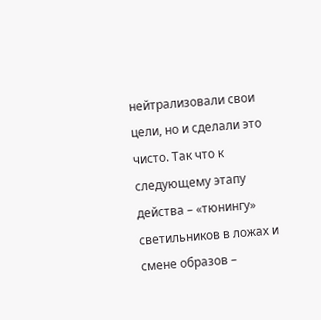нейтрализовали свои цели, но и сделали это чисто. Так что к следующему этапу действа – «тюнингу» светильников в ложах и смене образов –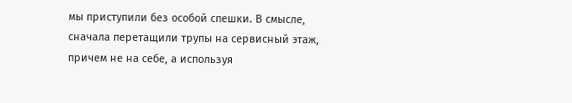мы приступили без особой спешки. В смысле, сначала перетащили трупы на сервисный этаж, причем не на себе, а используя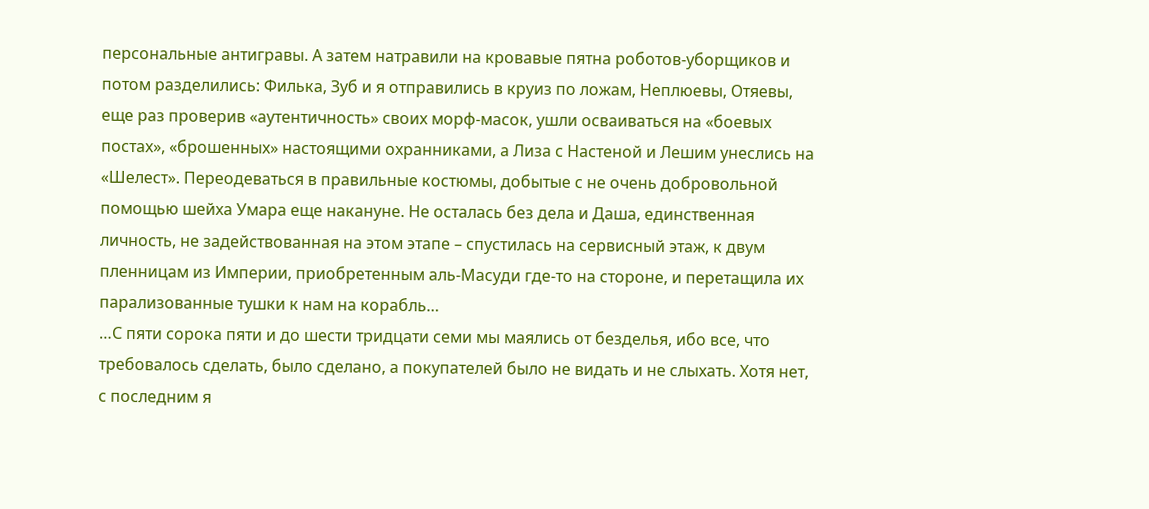персональные антигравы. А затем натравили на кровавые пятна роботов-уборщиков и потом разделились: Филька, Зуб и я отправились в круиз по ложам, Неплюевы, Отяевы, еще раз проверив «аутентичность» своих морф-масок, ушли осваиваться на «боевых постах», «брошенных» настоящими охранниками, а Лиза с Настеной и Лешим унеслись на «Шелест». Переодеваться в правильные костюмы, добытые с не очень добровольной помощью шейха Умара еще накануне. Не осталась без дела и Даша, единственная личность, не задействованная на этом этапе – спустилась на сервисный этаж, к двум пленницам из Империи, приобретенным аль-Масуди где-то на стороне, и перетащила их парализованные тушки к нам на корабль…
…С пяти сорока пяти и до шести тридцати семи мы маялись от безделья, ибо все, что требовалось сделать, было сделано, а покупателей было не видать и не слыхать. Хотя нет, с последним я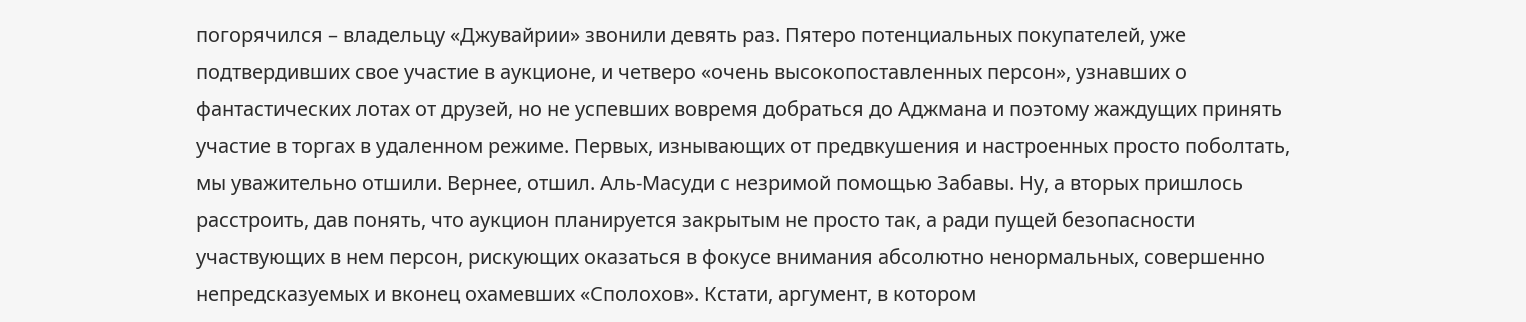погорячился – владельцу «Джувайрии» звонили девять раз. Пятеро потенциальных покупателей, уже подтвердивших свое участие в аукционе, и четверо «очень высокопоставленных персон», узнавших о фантастических лотах от друзей, но не успевших вовремя добраться до Аджмана и поэтому жаждущих принять участие в торгах в удаленном режиме. Первых, изнывающих от предвкушения и настроенных просто поболтать, мы уважительно отшили. Вернее, отшил. Аль-Масуди с незримой помощью Забавы. Ну, а вторых пришлось расстроить, дав понять, что аукцион планируется закрытым не просто так, а ради пущей безопасности участвующих в нем персон, рискующих оказаться в фокусе внимания абсолютно ненормальных, совершенно непредсказуемых и вконец охамевших «Сполохов». Кстати, аргумент, в котором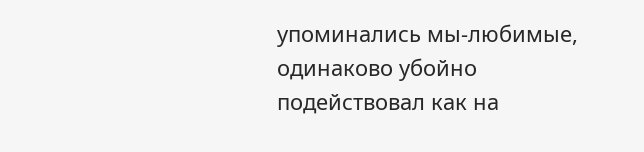упоминались мы-любимые, одинаково убойно подействовал как на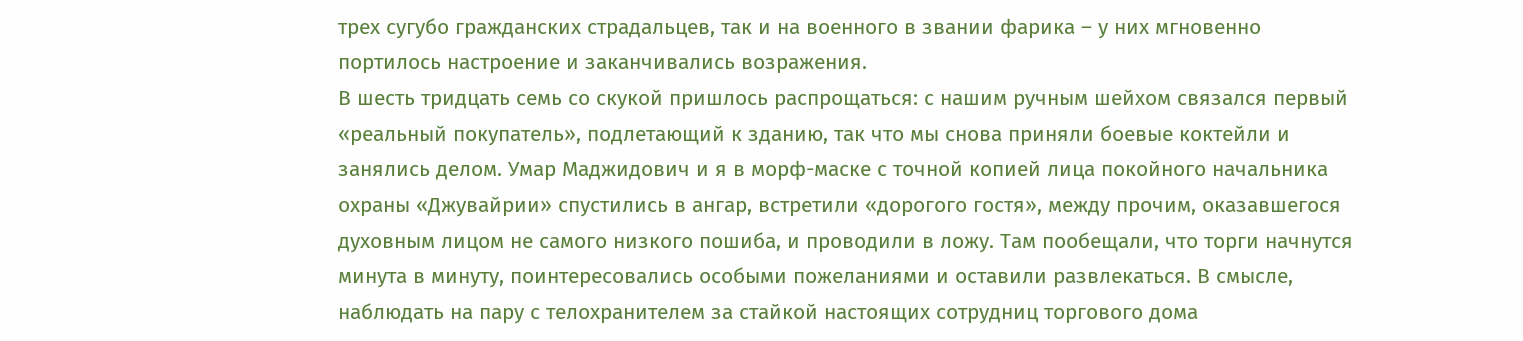трех сугубо гражданских страдальцев, так и на военного в звании фарика – у них мгновенно портилось настроение и заканчивались возражения.
В шесть тридцать семь со скукой пришлось распрощаться: с нашим ручным шейхом связался первый «реальный покупатель», подлетающий к зданию, так что мы снова приняли боевые коктейли и занялись делом. Умар Маджидович и я в морф-маске с точной копией лица покойного начальника охраны «Джувайрии» спустились в ангар, встретили «дорогого гостя», между прочим, оказавшегося духовным лицом не самого низкого пошиба, и проводили в ложу. Там пообещали, что торги начнутся минута в минуту, поинтересовались особыми пожеланиями и оставили развлекаться. В смысле, наблюдать на пару с телохранителем за стайкой настоящих сотрудниц торгового дома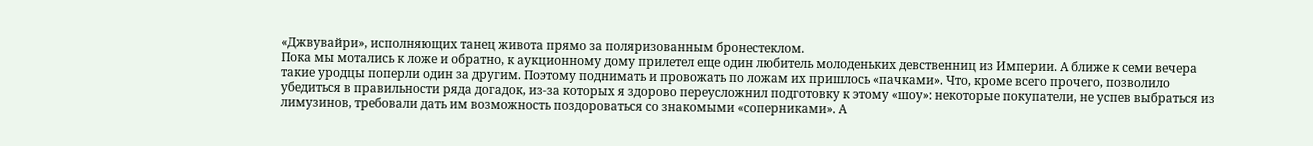«Джвувайри», исполняющих танец живота прямо за поляризованным бронестеклом.
Пока мы мотались к ложе и обратно, к аукционному дому прилетел еще один любитель молоденьких девственниц из Империи. А ближе к семи вечера такие уродцы поперли один за другим. Поэтому поднимать и провожать по ложам их пришлось «пачками». Что, кроме всего прочего, позволило убедиться в правильности ряда догадок, из-за которых я здорово переусложнил подготовку к этому «шоу»: некоторые покупатели, не успев выбраться из лимузинов, требовали дать им возможность поздороваться со знакомыми «соперниками». А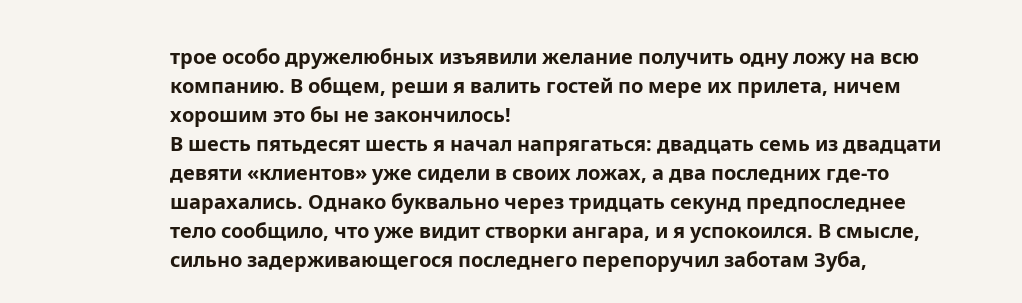трое особо дружелюбных изъявили желание получить одну ложу на всю компанию. В общем, реши я валить гостей по мере их прилета, ничем хорошим это бы не закончилось!
В шесть пятьдесят шесть я начал напрягаться: двадцать семь из двадцати девяти «клиентов» уже сидели в своих ложах, а два последних где-то шарахались. Однако буквально через тридцать секунд предпоследнее тело сообщило, что уже видит створки ангара, и я успокоился. В смысле, сильно задерживающегося последнего перепоручил заботам Зуба,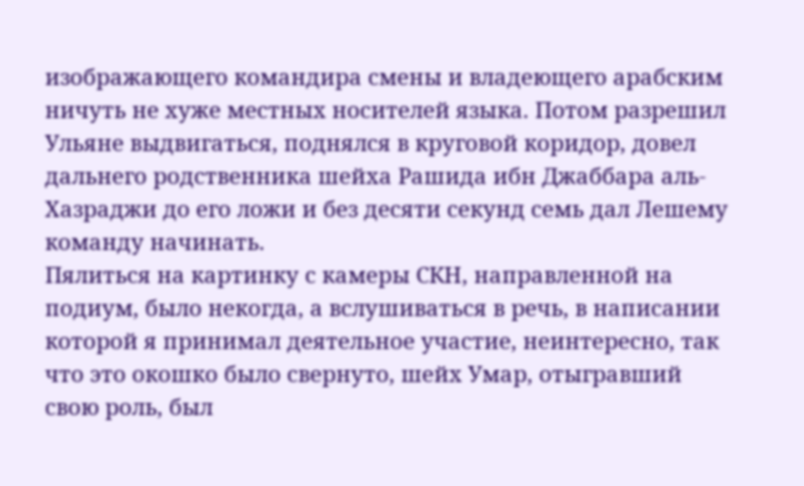изображающего командира смены и владеющего арабским ничуть не хуже местных носителей языка. Потом разрешил Ульяне выдвигаться, поднялся в круговой коридор, довел дальнего родственника шейха Рашида ибн Джаббара аль-Хазраджи до его ложи и без десяти секунд семь дал Лешему команду начинать.
Пялиться на картинку с камеры СКН, направленной на подиум, было некогда, а вслушиваться в речь, в написании которой я принимал деятельное участие, неинтересно, так что это окошко было свернуто, шейх Умар, отыгравший свою роль, был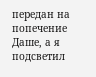передан на попечение Даше, а я подсветил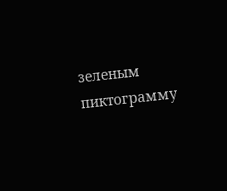зеленым пиктограмму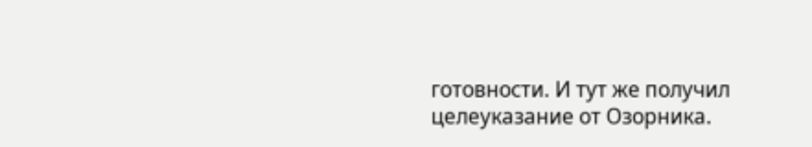готовности. И тут же получил целеуказание от Озорника.